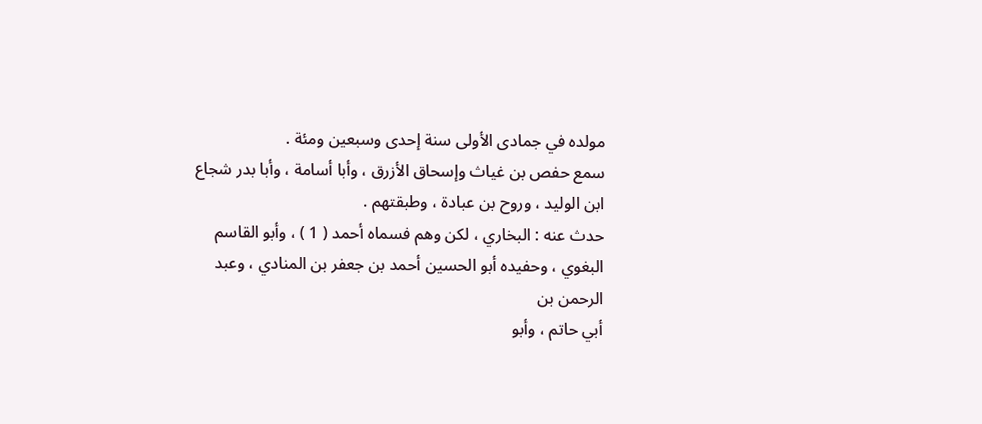مولده في جمادى الأولى سنة إحدى وسبعين ومئة .
سمع حفص بن غياث وإسحاق الأزرق ، وأبا أسامة ، وأبا بدر شجاع
ابن الوليد ، وروح بن عبادة ، وطبقتهم .
حدث عنه : البخاري ، لكن وهم فسماه أحمد ( 1 ) ، وأبو القاسم
البغوي ، وحفيده أبو الحسين أحمد بن جعفر بن المنادي ، وعبد الرحمن بن
أبي حاتم ، وأبو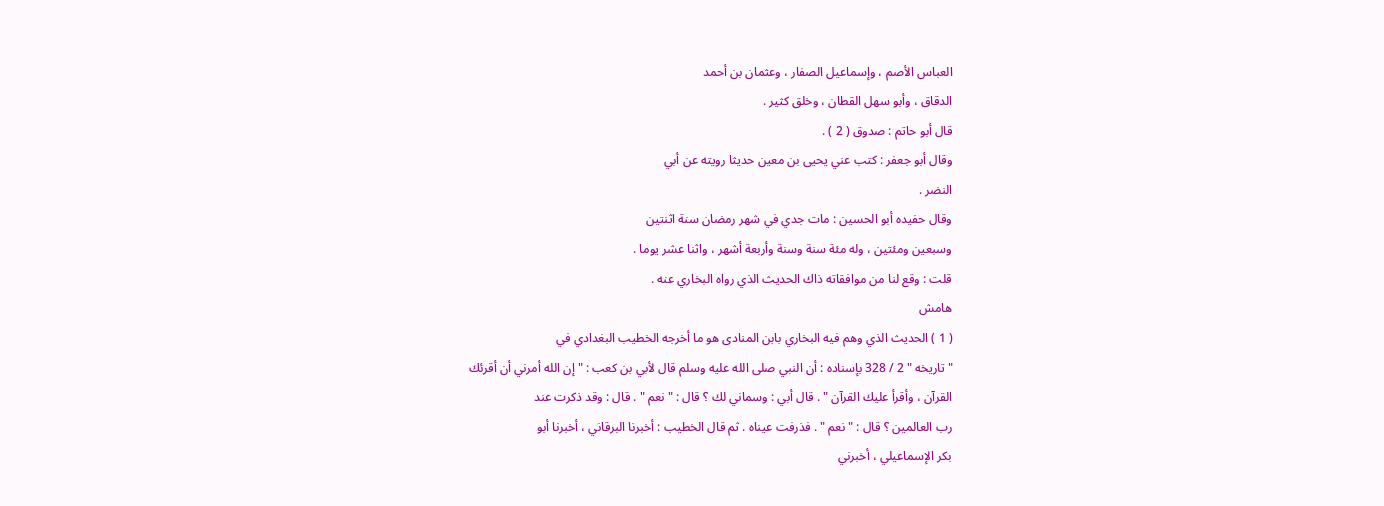العباس الأصم ، وإسماعيل الصفار ، وعثمان بن أحمد
الدقاق ، وأبو سهل القطان ، وخلق كثير .
قال أبو حاتم : صدوق ( 2 ) .
وقال أبو جعفر : كتب عني يحيى بن معين حديثا رويته عن أبي
النضر .
وقال حفيده أبو الحسين : مات جدي في شهر رمضان سنة اثنتين
وسبعين ومئتين ، وله مئة سنة وسنة وأربعة أشهر ، واثنا عشر يوما .
قلت : وقع لنا من موافقاته ذاك الحديث الذي رواه البخاري عنه .
هامش
( 1 ) الحديث الذي وهم فيه البخاري بابن المنادى هو ما أخرجه الخطيب البغدادي في
" تاريخه " 2 / 328 بإسناده : أن النبي صلى الله عليه وسلم قال لأبي بن كعب : " إن الله أمرني أن أقرئك
القرآن ، وأقرأ عليك القرآن " . قال أبي : وسماني لك ؟ قال : " نعم " . قال : وقد ذكرت عند
رب العالمين ؟ قال : " نعم " . فذرفت عيناه . ثم قال الخطيب : أخبرنا البرقاني ، أخبرنا أبو
بكر الإسماعيلي ، أخبرني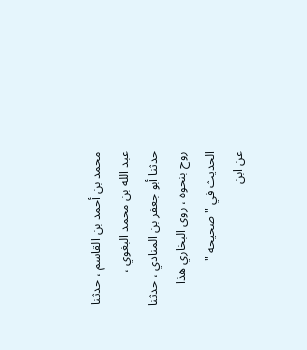محمد بن أحمد بن القاسم ، حدثنا عبد الله بن محمد البغوي ،
حدثنا أبو جعفر بن المنادي ، حدثنا روح بنحوه ، روى البخاري هذا الحديث في " صحيحه "
عن ابن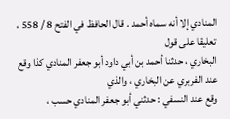المنادي إلا أنه سماه أحمد . قال الحافظ في الفتح 8 / 558 ، تعليقا على قول
البخاري ، حدثنا أحمد بن أبي داود أبو جعفر المنادي كذا وقع عند الفربري عن البخاري ، والذي
وقع عند النسفي : حدثني أبو جعفر المنادي حسب ،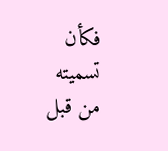فكأن تسميته من قبل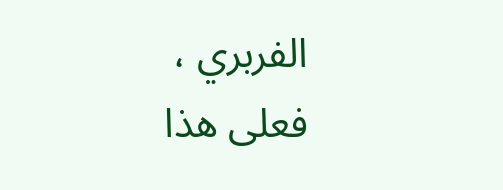الفربري ، فعلى هذا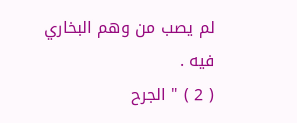لم يصب من وهم البخاري فيه .
( 2 ) " الجرح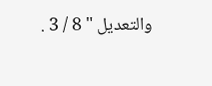والتعديل " 8 / 3 .